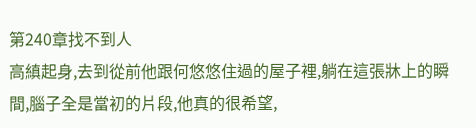第240章找不到人
高縝起身,去到從前他跟何悠悠住過的屋子裡,躺在這張牀上的瞬間,腦子全是當初的片段,他真的很希望,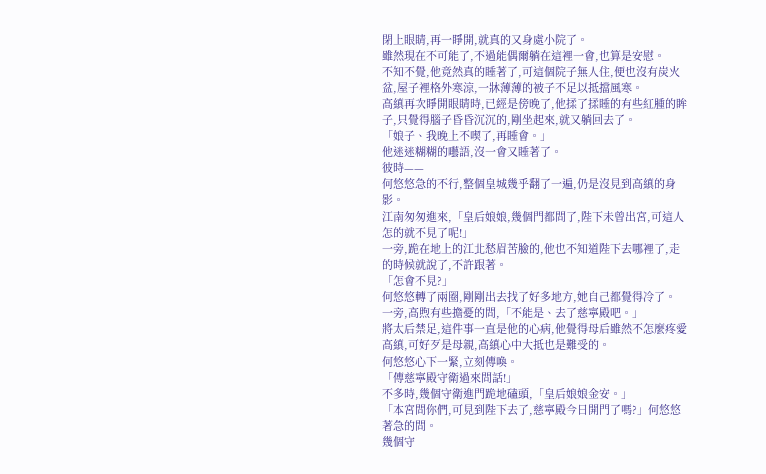閉上眼睛,再一睜開,就真的又身處小院了。
雖然現在不可能了,不過能偶爾躺在這裡一會,也算是安慰。
不知不覺,他竟然真的睡著了,可這個院子無人住,便也沒有炭火盆,屋子裡格外寒涼,一牀薄薄的被子不足以抵擋風寒。
高縝再次睜開眼睛時,已經是傍晚了,他揉了揉睡的有些紅腫的眸子,只覺得腦子昏昏沉沉的,剛坐起來,就又躺回去了。
「娘子、我晚上不喫了,再睡會。」
他迷迷糊糊的囈語,沒一會又睡著了。
彼時——
何悠悠急的不行,整個皇城幾乎翻了一遍,仍是沒見到高縝的身影。
江南匆匆進來,「皇后娘娘,幾個門都問了,陛下未曾出宮,可這人怎的就不見了呢!」
一旁,跪在地上的江北愁眉苦臉的,他也不知道陛下去哪裡了,走的時候就說了,不許跟著。
「怎會不見?」
何悠悠轉了兩圈,剛剛出去找了好多地方,她自己都覺得冷了。
一旁,高煦有些擔憂的問,「不能是、去了慈寧殿吧。」
將太后禁足,這件事一直是他的心病,他覺得母后雖然不怎麼疼愛高縝,可好歹是母親,高縝心中大抵也是難受的。
何悠悠心下一緊,立刻傳喚。
「傳慈寧殿守衛過來問話!」
不多時,幾個守衛進門跪地磕頭,「皇后娘娘金安。」
「本宮問你們,可見到陛下去了,慈寧殿今日開門了嗎?」何悠悠著急的問。
幾個守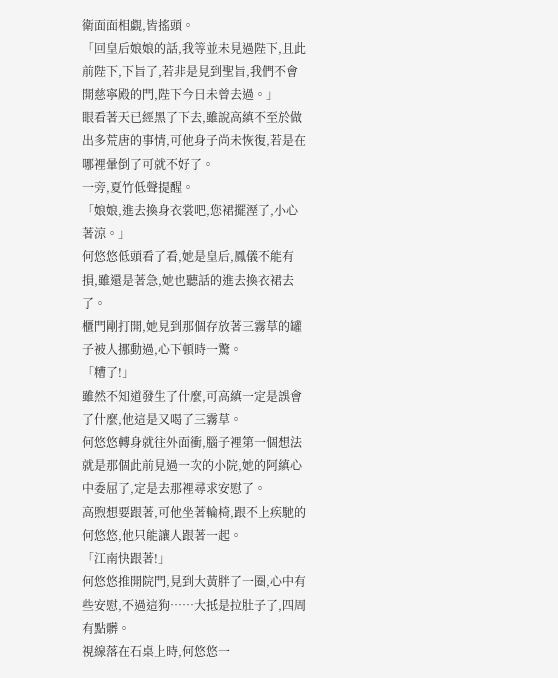衛面面相覷,皆搖頭。
「回皇后娘娘的話,我等並未見過陛下,且此前陛下,下旨了,若非是見到聖旨,我們不會開慈寧殿的門,陛下今日未曾去過。」
眼看著天已經黑了下去,雖說高縝不至於做出多荒唐的事情,可他身子尚未恢復,若是在哪裡暈倒了可就不好了。
一旁,夏竹低聲提醒。
「娘娘,進去換身衣裳吧,您裙擺溼了,小心著涼。」
何悠悠低頭看了看,她是皇后,鳳儀不能有損,雖還是著急,她也聽話的進去換衣裙去了。
櫃門剛打開,她見到那個存放著三霧草的罐子被人挪動過,心下頓時一驚。
「糟了!」
雖然不知道發生了什麼,可高縝一定是誤會了什麼,他這是又喝了三霧草。
何悠悠轉身就往外面衝,腦子裡第一個想法就是那個此前見過一次的小院,她的阿縝心中委屈了,定是去那裡尋求安慰了。
高煦想要跟著,可他坐著輪椅,跟不上疾馳的何悠悠,他只能讓人跟著一起。
「江南快跟著!」
何悠悠推開院門,見到大黃胖了一圈,心中有些安慰,不過這狗……大抵是拉肚子了,四周有點髒。
視線落在石桌上時,何悠悠一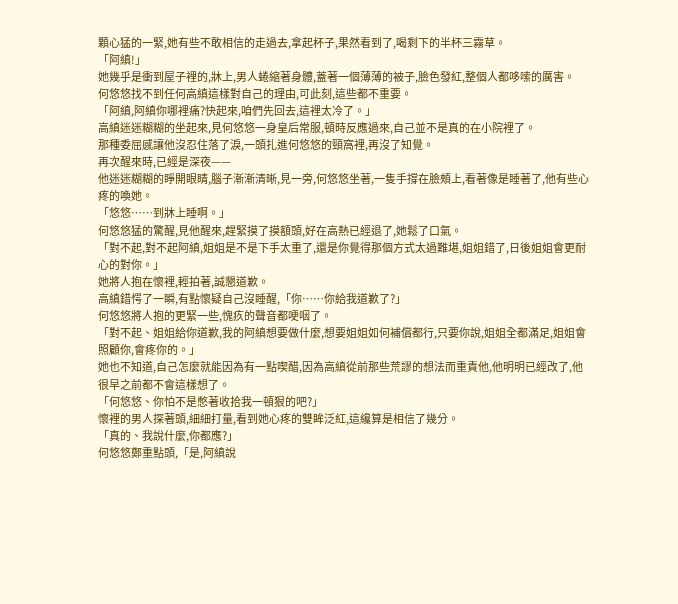顆心猛的一緊,她有些不敢相信的走過去,拿起杯子,果然看到了,喝剩下的半杯三霧草。
「阿縝!」
她幾乎是衝到屋子裡的,牀上,男人蜷縮著身體,蓋著一個薄薄的被子,臉色發紅,整個人都哆嗦的厲害。
何悠悠找不到任何高縝這樣對自己的理由,可此刻,這些都不重要。
「阿縝,阿縝你哪裡痛?快起來,咱們先回去,這裡太冷了。」
高縝迷迷糊糊的坐起來,見何悠悠一身皇后常服,頓時反應過來,自己並不是真的在小院裡了。
那種委屈感讓他沒忍住落了淚,一頭扎進何悠悠的頸窩裡,再沒了知覺。
再次醒來時,已經是深夜——
他迷迷糊糊的睜開眼睛,腦子漸漸清晰,見一旁,何悠悠坐著,一隻手撐在臉頰上,看著像是睡著了,他有些心疼的喚她。
「悠悠……到牀上睡啊。」
何悠悠猛的驚醒,見他醒來,趕緊摸了摸額頭,好在高熱已經退了,她鬆了口氣。
「對不起,對不起阿縝,姐姐是不是下手太重了,還是你覺得那個方式太過難堪,姐姐錯了,日後姐姐會更耐心的對你。」
她將人抱在懷裡,輕拍著,誠懇道歉。
高縝錯愕了一瞬,有點懷疑自己沒睡醒,「你……你給我道歉了?」
何悠悠將人抱的更緊一些,愧疚的聲音都哽咽了。
「對不起、姐姐給你道歉,我的阿縝想要做什麼,想要姐姐如何補償都行,只要你說,姐姐全都滿足,姐姐會照顧你,會疼你的。」
她也不知道,自己怎麼就能因為有一點喫醋,因為高縝從前那些荒謬的想法而重責他,他明明已經改了,他很早之前都不會這樣想了。
「何悠悠、你怕不是憋著收拾我一頓狠的吧?」
懷裡的男人探著頭,細細打量,看到她心疼的雙眸泛紅,這纔算是相信了幾分。
「真的、我說什麼,你都應?」
何悠悠鄭重點頭,「是,阿縝說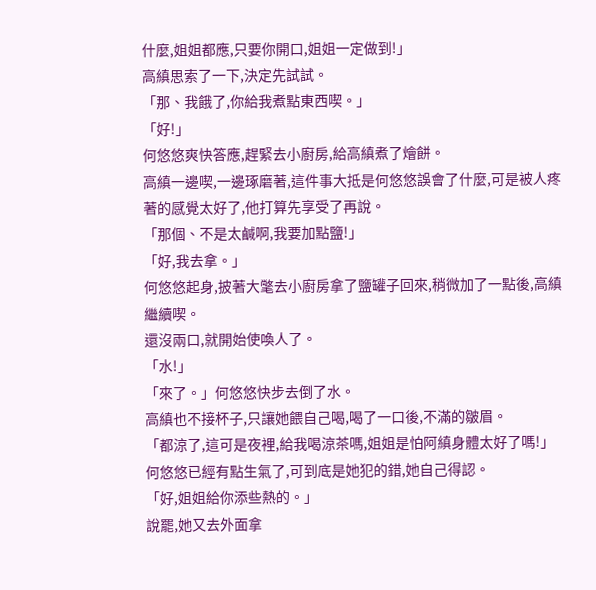什麼,姐姐都應,只要你開口,姐姐一定做到!」
高縝思索了一下,決定先試試。
「那、我餓了,你給我煮點東西喫。」
「好!」
何悠悠爽快答應,趕緊去小廚房,給高縝煮了燴餅。
高縝一邊喫,一邊琢磨著,這件事大抵是何悠悠誤會了什麼,可是被人疼著的感覺太好了,他打算先享受了再說。
「那個、不是太鹹啊,我要加點鹽!」
「好,我去拿。」
何悠悠起身,披著大氅去小廚房拿了鹽罐子回來,稍微加了一點後,高縝繼續喫。
還沒兩口,就開始使喚人了。
「水!」
「來了。」何悠悠快步去倒了水。
高縝也不接杯子,只讓她餵自己喝,喝了一口後,不滿的皺眉。
「都涼了,這可是夜裡,給我喝涼茶嗎,姐姐是怕阿縝身體太好了嗎!」
何悠悠已經有點生氣了,可到底是她犯的錯,她自己得認。
「好,姐姐給你添些熱的。」
說罷,她又去外面拿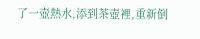了一壺熱水,添到茶壺裡,重新倒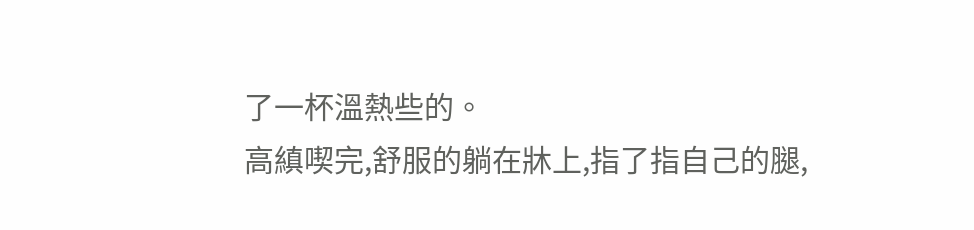了一杯溫熱些的。
高縝喫完,舒服的躺在牀上,指了指自己的腿,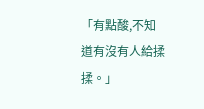「有點酸,不知道有沒有人給揉揉。」